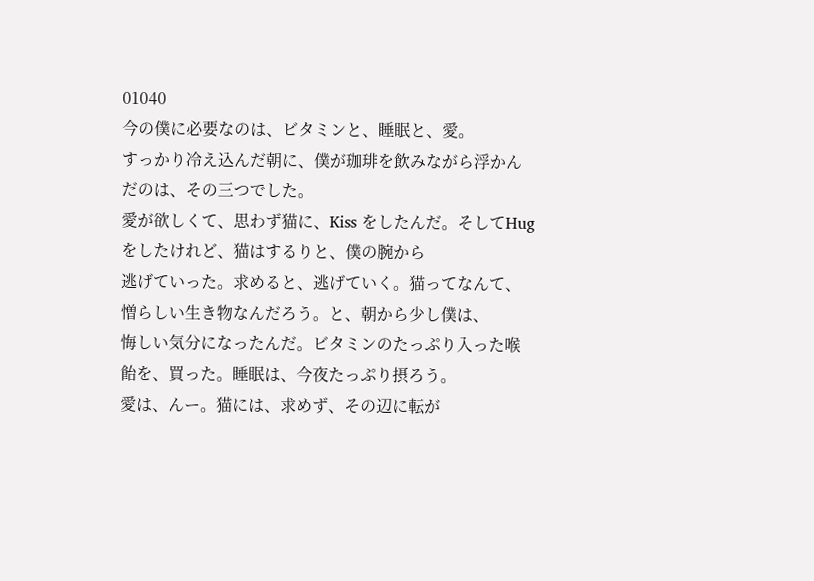01040
今の僕に必要なのは、ビタミンと、睡眠と、愛。
すっかり冷え込んだ朝に、僕が珈琲を飲みながら浮かんだのは、その三つでした。
愛が欲しくて、思わず猫に、Kiss をしたんだ。そしてHug をしたけれど、猫はするりと、僕の腕から
逃げていった。求めると、逃げていく。猫ってなんて、憎らしい生き物なんだろう。と、朝から少し僕は、
悔しい気分になったんだ。ビタミンのたっぷり入った喉飴を、買った。睡眠は、今夜たっぷり摂ろう。
愛は、んー。猫には、求めず、その辺に転が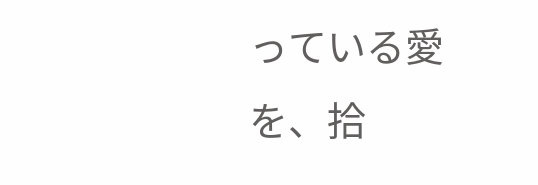っている愛を、拾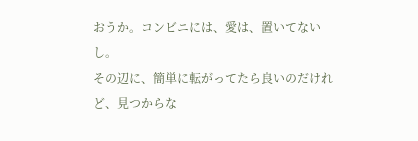おうか。コンビニには、愛は、置いてないし。
その辺に、簡単に転がってたら良いのだけれど、見つからな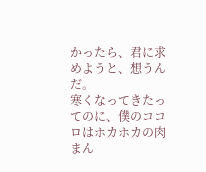かったら、君に求めようと、想うんだ。
寒くなってきたってのに、僕のココロはホカホカの肉まん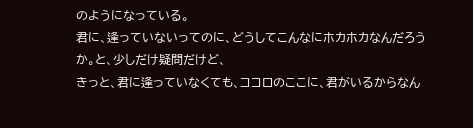のようになっている。
君に、逢っていないってのに、どうしてこんなにホカホカなんだろうか。と、少しだけ疑問だけど、
きっと、君に逢っていなくても、ココロのここに、君がいるからなん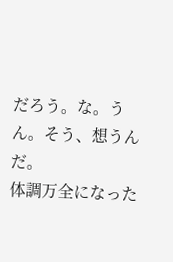だろう。な。うん。そう、想うんだ。
体調万全になった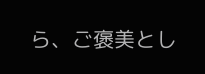ら、ご褒美とし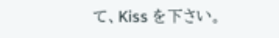て、Kiss を下さい。